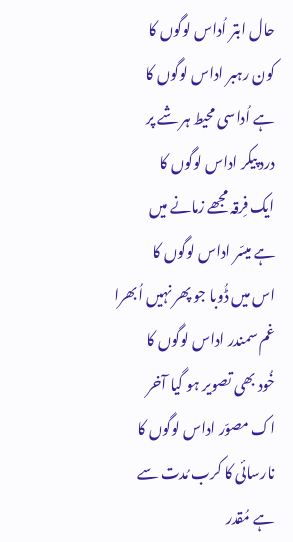حال ابتر اُداس لوگوں کا
کون رہبر اداس لوگوں کا
ہے اُداسی محیط ہر شے پر
درد پیکر اداس لوگوں کا
ایک فِرقہ مجھے زمانے میں
ہے میسّر اداس لوگوں کا
اس میں ڈُوبا جو پھر نہیں اُبھرا
غم سمندر اداس لوگوں کا
خُود بھی تصویر ہو گیا آخر
اک مصوّر اداس لوگوں کا
نارسائی کا کرب مُدت سے
ہے مُقدر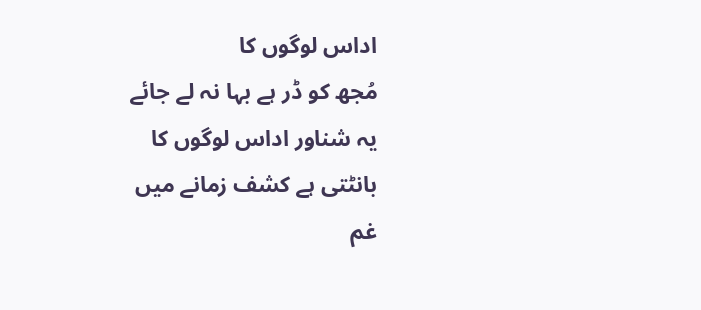اداس لوگوں کا
مُجھ کو ڈر ہے بہا نہ لے جائے
یہ شناور اداس لوگوں کا
بانٹتی ہے کشف زمانے میں
غم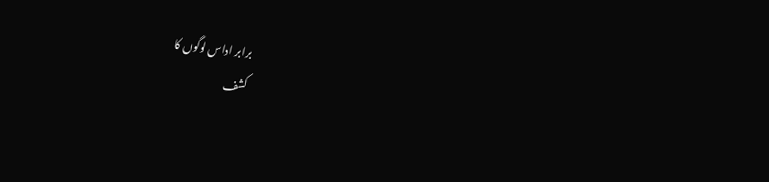برابر اداس لوگوں کا
کشف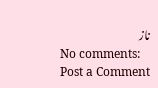ناز
No comments:
Post a Comment